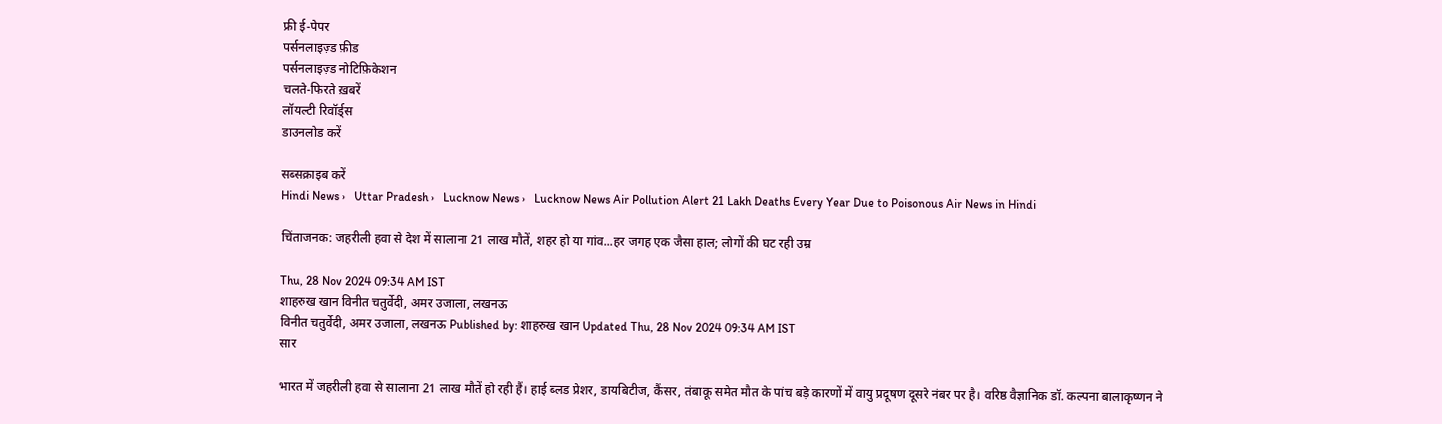फ्री ई-पेपर
पर्सनलाइज़्ड फ़ीड
पर्सनलाइज़्ड नोटिफ़िकेशन
चलते-फिरते ख़बरें
लॉयल्टी रिवॉर्ड्स
डाउनलोड करें

सब्सक्राइब करें
Hindi News ›   Uttar Pradesh ›   Lucknow News ›   Lucknow News Air Pollution Alert 21 Lakh Deaths Every Year Due to Poisonous Air News in Hindi

चिंताजनक: जहरीली हवा से देश में सालाना 21 लाख मौतें, शहर हो या गांव...हर जगह एक जैसा हाल; लोगों की घट रही उम्र

Thu, 28 Nov 2024 09:34 AM IST
शाहरुख खान विनीत चतुर्वेदी, अमर उजाला, लखनऊ
विनीत चतुर्वेदी, अमर उजाला, लखनऊ Published by: शाहरुख खान Updated Thu, 28 Nov 2024 09:34 AM IST
सार

भारत में जहरीली हवा से सालाना 21 लाख मौतें हो रही हैं। हाई ब्लड प्रेशर, डायबिटीज, कैंसर, तंबाकू समेत मौत के पांच बड़े कारणों में वायु प्रदूषण दूसरे नंबर पर है। वरिष्ठ वैज्ञानिक डॉ. कल्पना बालाकृष्णन ने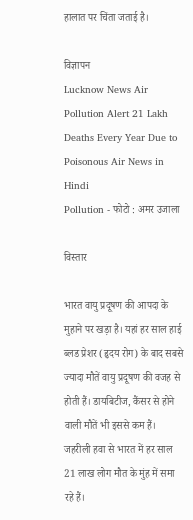हालात पर चिंता जताई है।

विज्ञापन
Lucknow News Air Pollution Alert 21 Lakh Deaths Every Year Due to Poisonous Air News in Hindi
Pollution - फोटो : अमर उजाला

विस्तार

भारत वायु प्रदूषण की आपदा के मुहाने पर खड़ा है। यहां हर साल हाई ब्लड प्रेशर (हृदय रोग) के बाद सबसे ज्यादा मौतें वायु प्रदूषण की वजह से होती हैं। डायबिटीज, कैंसर से होने वाली मौतें भी इससे कम हैं। जहरीली हवा से भारत में हर साल 21 लाख लोग मौत के मुंह में समा रहे हैं।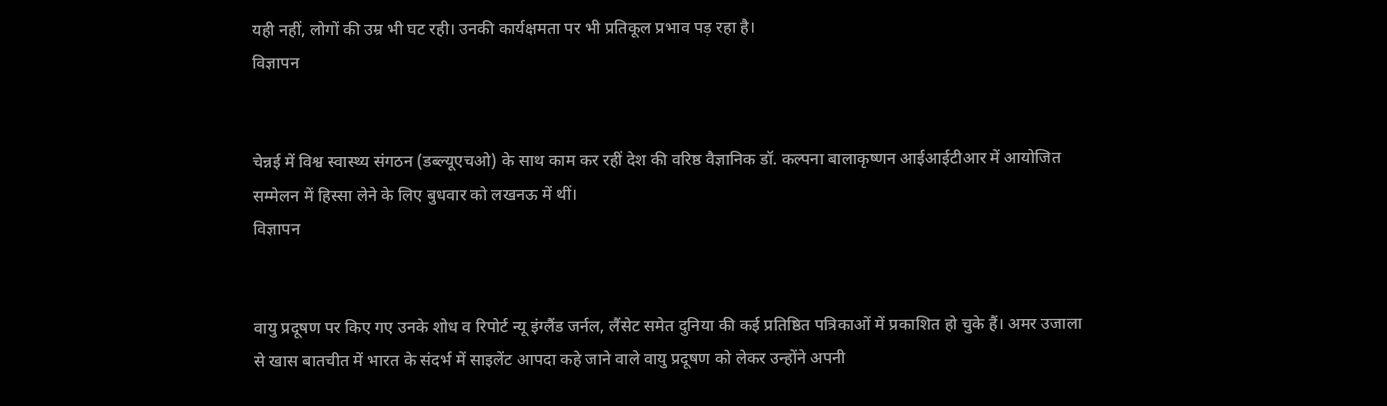यही नहीं, लोगों की उम्र भी घट रही। उनकी कार्यक्षमता पर भी प्रतिकूल प्रभाव पड़ रहा है।
विज्ञापन


चेन्नई में विश्व स्वास्थ्य संगठन (डब्ल्यूएचओ) के साथ काम कर रहीं देश की वरिष्ठ वैज्ञानिक डॉ. कल्पना बालाकृष्णन आईआईटीआर में आयोजित सम्मेलन में हिस्सा लेने के लिए बुधवार को लखनऊ में थीं।
विज्ञापन


वायु प्रदूषण पर किए गए उनके शोध व रिपोर्ट न्यू इंग्लैंड जर्नल, लैंसेट समेत दुनिया की कई प्रतिष्ठित पत्रिकाओं में प्रकाशित हो चुके हैं। अमर उजाला से खास बातचीत में भारत के संदर्भ में साइलेंट आपदा कहे जाने वाले वायु प्रदूषण को लेकर उन्होंने अपनी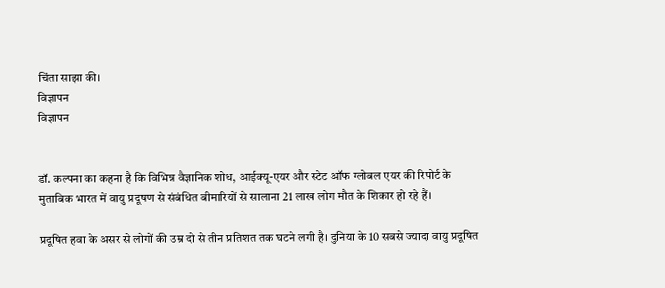चिंता साझा की।
विज्ञापन
विज्ञापन


डॉ. कल्पना का कहना है कि विभिन्न वैज्ञानिक शोध, आईक्यू-एयर और स्टेट ऑफ ग्लोबल एयर की रिपोर्ट के मुताबिक भारत में वायु प्रदूषण से संबंधित बीमारियों से सालाना 21 लाख लोग मौत के शिकार हो रहे हैं।

प्रदूषित हवा के असर से लोगों की उम्र दो से तीन प्रतिशत तक घटने लगी है। दुनिया के 10 सबसे ज्यादा वायु प्रदूषित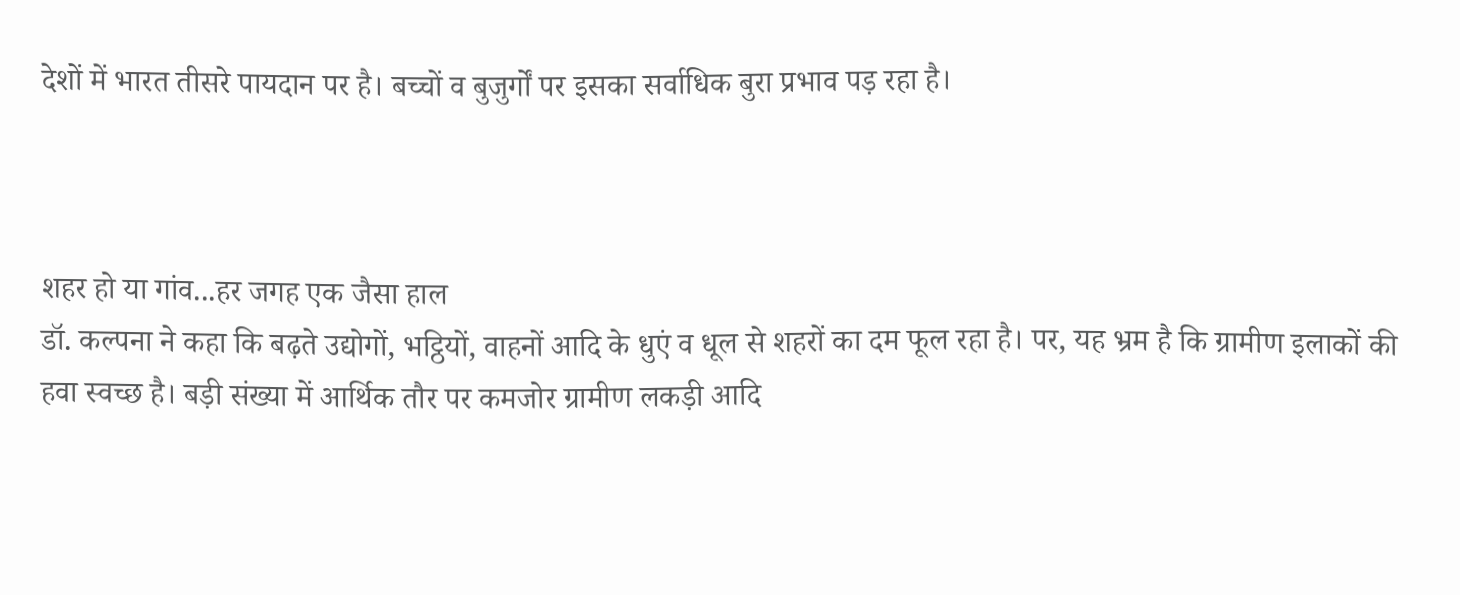देशों में भारत तीसरे पायदान पर है। बच्चों व बुजुर्गों पर इसका सर्वाधिक बुरा प्रभाव पड़ रहा है।



शहर हो या गांव...हर जगह एक जैसा हाल
डॉ. कल्पना ने कहा कि बढ़ते उद्योगों, भट्ठियों, वाहनों आदि के धुएं व धूल से शहरों का दम फूल रहा है। पर, यह भ्रम है कि ग्रामीण इलाकों की हवा स्वच्छ है। बड़ी संख्या में आर्थिक तौर पर कमजोर ग्रामीण लकड़ी आदि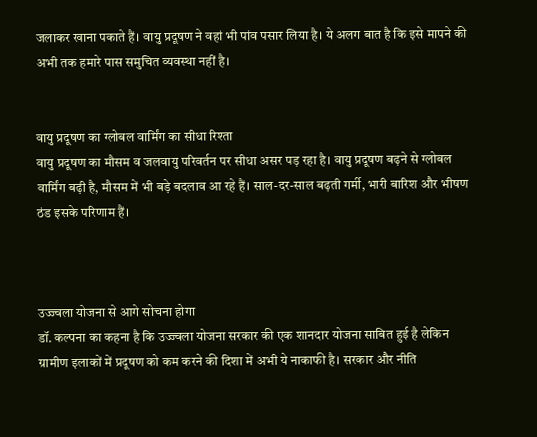जलाकर खाना पकाते हैं। वायु प्रदूषण ने वहां भी पांव पसार लिया है। ये अलग बात है कि इसे मापने की अभी तक हमारे पास समुचित व्यवस्था नहीं है।


वायु प्रदूषण का ग्लोबल वार्मिंग का सीधा रिश्ता
वायु प्रदूषण का मौसम व जलवायु परिवर्तन पर सीधा असर पड़ रहा है। वायु प्रदूषण बढ़ने से ग्लोबल वार्मिंग बढ़ी है, मौसम में भी बड़े बदलाव आ रहे हैं। साल-दर-साल बढ़ती गर्मी, भारी बारिश और भीषण ठंड इसके परिणाम हैं।



उज्ज्वला योजना से आगे सोचना होगा
डॉ. कल्पना का कहना है कि उज्ज्वला योजना सरकार की एक शानदार योजना साबित हुई है लेकिन ग्रामीण इलाकों में प्रदूषण को कम करने की दिशा में अभी ये नाकाफी है। सरकार और नीति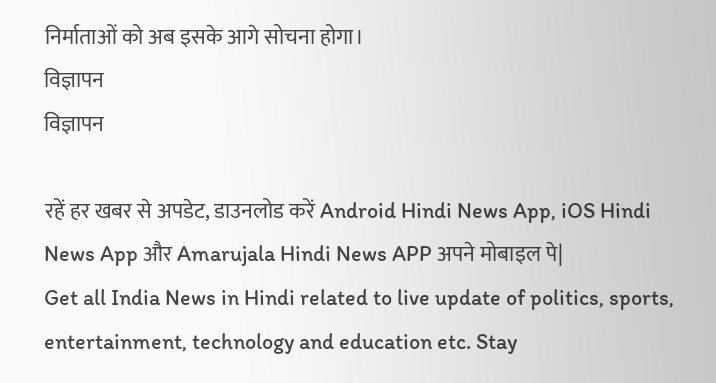निर्माताओं को अब इसके आगे सोचना होगा।
विज्ञापन
विज्ञापन

रहें हर खबर से अपडेट, डाउनलोड करें Android Hindi News App, iOS Hindi News App और Amarujala Hindi News APP अपने मोबाइल पे|
Get all India News in Hindi related to live update of politics, sports, entertainment, technology and education etc. Stay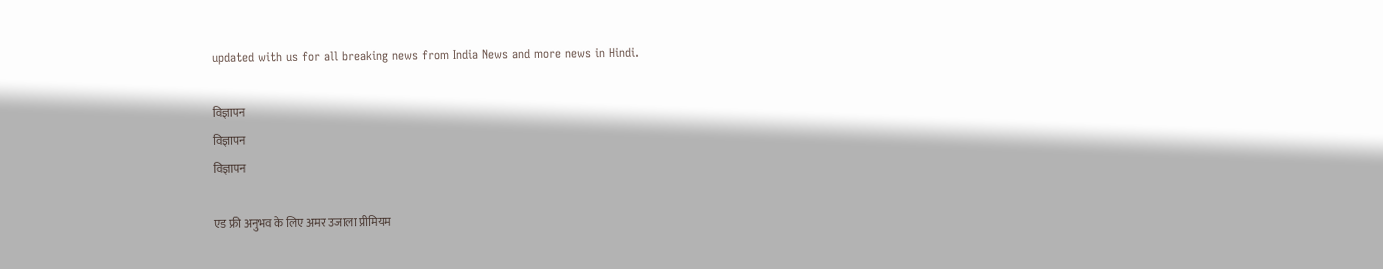updated with us for all breaking news from India News and more news in Hindi.

विज्ञापन
विज्ञापन
विज्ञापन

एड फ्री अनुभव के लिए अमर उजाला प्रीमियम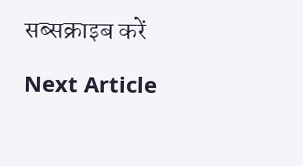सब्सक्राइब करें

Next Article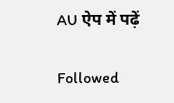AU ऐप में पढ़ें

Followed